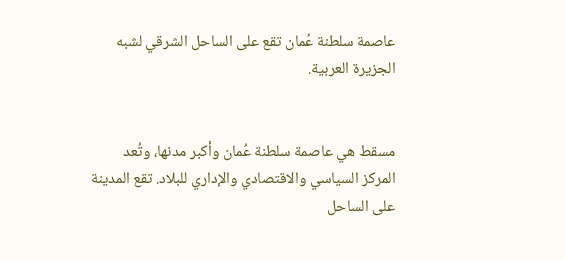عاصمة سلطنة عُمان تقع على الساحل الشرقي لشبه الجزيرة العربية.


مسقط هي عاصمة سلطنة عُمان وأكبر مدنها، وتُعد المركز السياسي والاقتصادي والإداري للبلاد. تقع المدينة على الساحل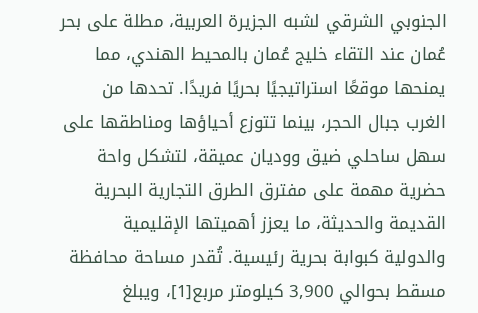الجنوبي الشرقي لشبه الجزيرة العربية، مطلة على بحر عُمان عند التقاء خليج عُمان بالمحيط الهندي، مما يمنحها موقعًا استراتيجيًا بحريًا فريدًا. تحدها من الغرب جبال الحجر، بينما تتوزع أحياؤها ومناطقها على سهل ساحلي ضيق ووديان عميقة، لتشكل واحة حضرية مهمة على مفترق الطرق التجارية البحرية القديمة والحديثة، ما يعزز أهميتها الإقليمية والدولية كبوابة بحرية رئيسية. تُقدر مساحة محافظة مسقط بحوالي 3,900 كيلومتر مربع[1]، ويبلغ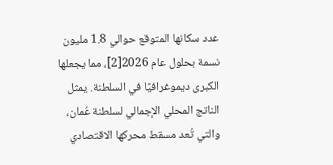عدد سكانها المتوقع حوالي 1.8 مليون نسمة بحلول عام 2026[2]، مما يجعلها الكبرى ديموغرافيًا في السلطنة. يمثل الناتج المحلي الإجمالي لسلطنة عُمان، والتي تُعد مسقط محركها الاقتصادي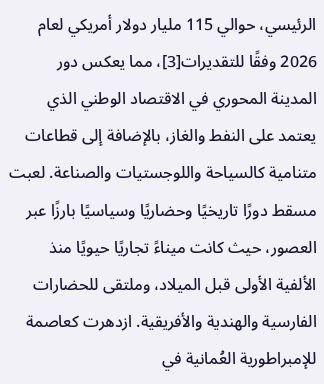الرئيسي، حوالي 115 مليار دولار أمريكي لعام 2026 وفقًا للتقديرات[3]، مما يعكس دور المدينة المحوري في الاقتصاد الوطني الذي يعتمد على النفط والغاز، بالإضافة إلى قطاعات متنامية كالسياحة واللوجستيات والصناعة. لعبت مسقط دورًا تاريخيًا وحضاريًا وسياسيًا بارزًا عبر العصور، حيث كانت ميناءً تجاريًا حيويًا منذ الألفية الأولى قبل الميلاد، وملتقى للحضارات الفارسية والهندية والأفريقية. ازدهرت كعاصمة للإمبراطورية العُمانية في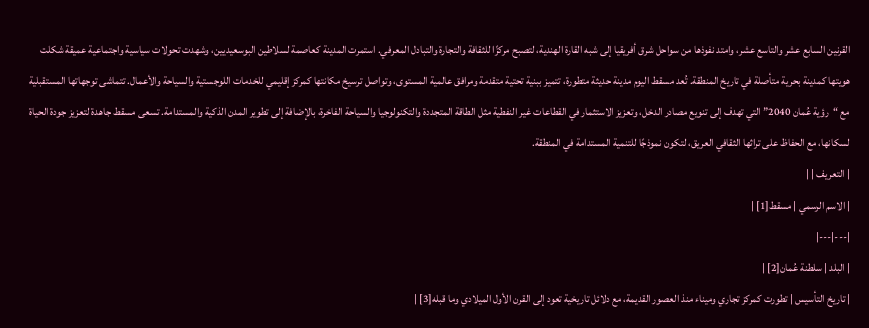القرنين السابع عشر والتاسع عشر، وامتد نفوذها من سواحل شرق أفريقيا إلى شبه القارة الهندية، لتصبح مركزًا للثقافة والتجارة والتبادل المعرفي. استمرت المدينة كعاصمة لسلاطين البوسعيديين، وشهدت تحولات سياسية واجتماعية عميقة شكلت هويتها كمدينة بحرية متأصلة في تاريخ المنطقة. تُعد مسقط اليوم مدينة حديثة متطورة، تتميز ببنية تحتية متقدمة ومرافق عالمية المستوى، وتواصل ترسيخ مكانتها كمركز إقليمي للخدمات اللوجستية والسياحة والأعمال. تتماشى توجهاتها المستقبلية مع “رؤية عُمان 2040” التي تهدف إلى تنويع مصادر الدخل، وتعزيز الاستثمار في القطاعات غير النفطية مثل الطاقة المتجددة والتكنولوجيا والسياحة الفاخرة، بالإضافة إلى تطوير المدن الذكية والمستدامة. تسعى مسقط جاهدة لتعزيز جودة الحياة لسكانها، مع الحفاظ على تراثها الثقافي العريق، لتكون نموذجًا للتنمية المستدامة في المنطقة.
| التعريف | |
| الاسم الرسمي | مسقط[1] |
|---|---|
| البلد | سلطنة عُمان[2] |
| تاريخ التأسيس | تطورت كمركز تجاري وميناء منذ العصور القديمة، مع دلائل تاريخية تعود إلى القرن الأول الميلادي وما قبله[3] |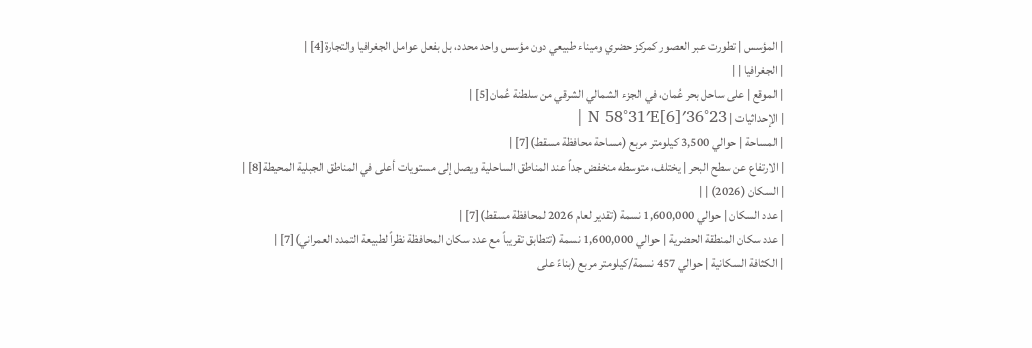| المؤسس | تطورت عبر العصور كمركز حضري وميناء طبيعي دون مؤسس واحد محدد، بل بفعل عوامل الجغرافيا والتجارة[4] |
| الجغرافيا | |
| الموقع | على ساحل بحر عُمان، في الجزء الشمالي الشرقي من سلطنة عُمان[5] |
| الإحداثيات | 23°36′N 58°31′E[6] |
| المساحة | حوالي 3,500 كيلومتر مربع (مساحة محافظة مسقط)[7] |
| الارتفاع عن سطح البحر | يختلف، متوسطه منخفض جداً عند المناطق الساحلية ويصل إلى مستويات أعلى في المناطق الجبلية المحيطة[8] |
| السكان (2026) | |
| عدد السكان | حوالي 1,600,000 نسمة (تقدير لعام 2026 لمحافظة مسقط)[7] |
| عدد سكان المنطقة الحضرية | حوالي 1,600,000 نسمة (تتطابق تقريباً مع عدد سكان المحافظة نظراً لطبيعة التمدد العمراني)[7] |
| الكثافة السكانية | حوالي 457 نسمة/كيلومتر مربع (بناءً على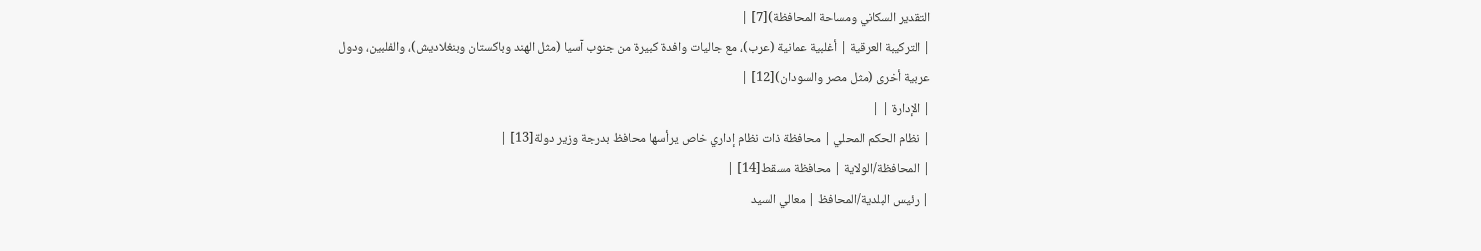التقدير السكاني ومساحة المحافظة)[7] |
| التركيبة العرقية | أغلبية عمانية (عرب)، مع جاليات وافدة كبيرة من جنوب آسيا (مثل الهند وباكستان وبنغلاديش)، والفلبين، ودول عربية أخرى (مثل مصر والسودان)[12] |
| الإدارة | |
| نظام الحكم المحلي | محافظة ذات نظام إداري خاص يرأسها محافظ بدرجة وزير دولة[13] |
| المحافظة/الولاية | محافظة مسقط[14] |
| رئيس البلدية/المحافظ | معالي السيد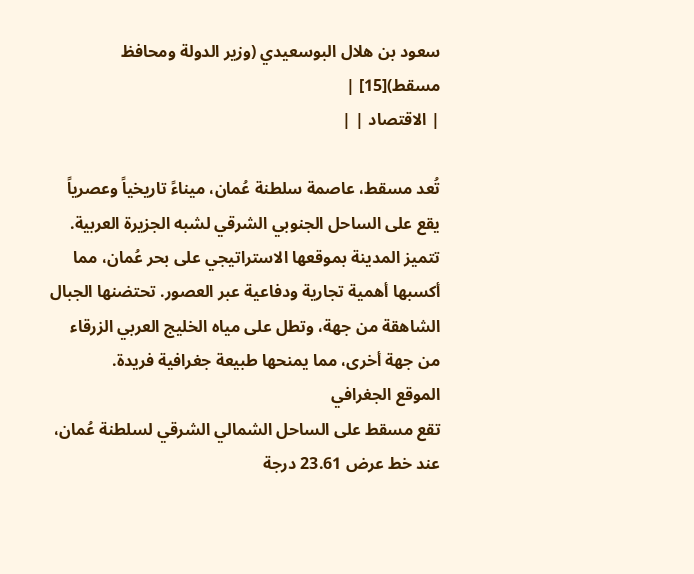سعود بن هلال البوسعيدي (وزير الدولة ومحافظ مسقط)[15] |
| الاقتصاد | |

تُعد مسقط، عاصمة سلطنة عُمان، ميناءً تاريخياً وعصرياً يقع على الساحل الجنوبي الشرقي لشبه الجزيرة العربية. تتميز المدينة بموقعها الاستراتيجي على بحر عُمان، مما أكسبها أهمية تجارية ودفاعية عبر العصور. تحتضنها الجبال الشاهقة من جهة، وتطل على مياه الخليج العربي الزرقاء من جهة أخرى، مما يمنحها طبيعة جغرافية فريدة.
الموقع الجغرافي
تقع مسقط على الساحل الشمالي الشرقي لسلطنة عُمان، عند خط عرض 23.61 درجة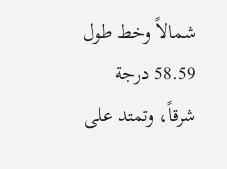شمالاً وخط طول 58.59 درجة شرقاً، وتمتد على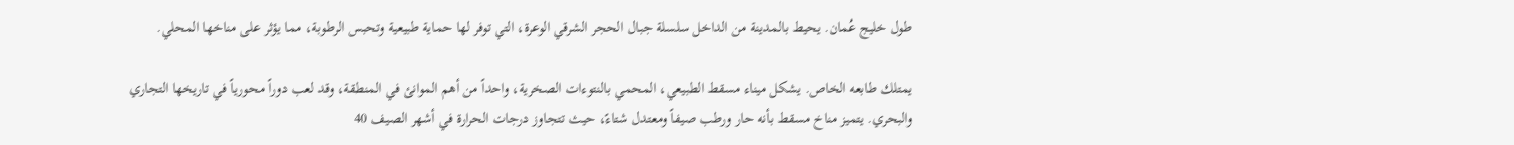طول خليج عُمان. يحيط بالمدينة من الداخل سلسلة جبال الحجر الشرقي الوعرة، التي توفر لها حماية طبيعية وتحبس الرطوبة، مما يؤثر على مناخها المحلي.

يمتلك طابعه الخاص. يشكل ميناء مسقط الطبيعي، المحمي بالنتوءات الصخرية، واحداً من أهم الموانئ في المنطقة، وقد لعب دوراً محورياً في تاريخها التجاري والبحري. يتميز مناخ مسقط بأنه حار ورطب صيفاً ومعتدل شتاءً، حيث تتجاوز درجات الحرارة في أشهر الصيف 40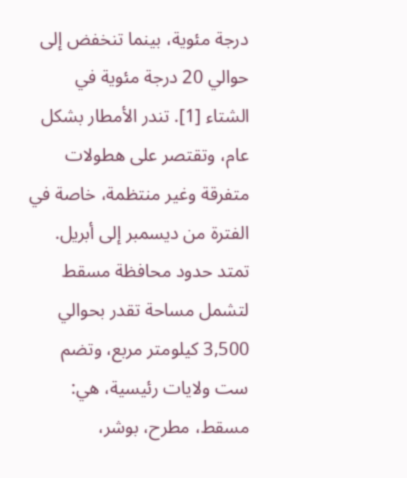درجة مئوية، بينما تنخفض إلى حوالي 20 درجة مئوية في الشتاء [1]. تندر الأمطار بشكل عام، وتقتصر على هطولات متفرقة وغير منتظمة، خاصة في الفترة من ديسمبر إلى أبريل. تمتد حدود محافظة مسقط لتشمل مساحة تقدر بحوالي 3,500 كيلومتر مربع، وتضم ست ولايات رئيسية، هي: مسقط، مطرح، بوشر،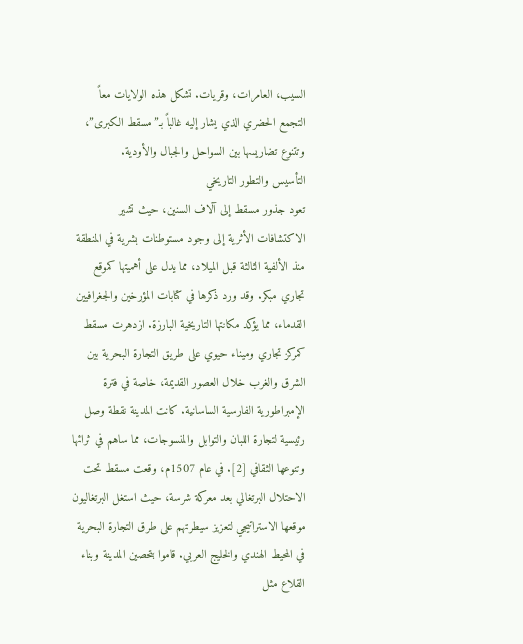السيب، العامرات، وقريات. تشكل هذه الولايات معاً التجمع الحضري الذي يشار إليه غالباً بـ”مسقط الكبرى”، وتتنوع تضاريسها بين السواحل والجبال والأودية.
التأسيس والتطور التاريخي
تعود جذور مسقط إلى آلاف السنين، حيث تشير الاكتشافات الأثرية إلى وجود مستوطنات بشرية في المنطقة منذ الألفية الثالثة قبل الميلاد، مما يدل على أهميتها كموقع تجاري مبكر. وقد ورد ذكرها في كتابات المؤرخين والجغرافيين القدماء، مما يؤكد مكانتها التاريخية البارزة. ازدهرت مسقط كمركز تجاري وميناء حيوي على طريق التجارة البحرية بين الشرق والغرب خلال العصور القديمة، خاصة في فترة الإمبراطورية الفارسية الساسانية. كانت المدينة نقطة وصل رئيسية لتجارة اللبان والتوابل والمنسوجات، مما ساهم في ثرائها وتنوعها الثقافي [2]. في عام 1507م، وقعت مسقط تحت الاحتلال البرتغالي بعد معركة شرسة، حيث استغل البرتغاليون موقعها الاستراتيجي لتعزيز سيطرتهم على طرق التجارة البحرية في المحيط الهندي والخليج العربي. قاموا بتحصين المدينة وبناء القلاع مثل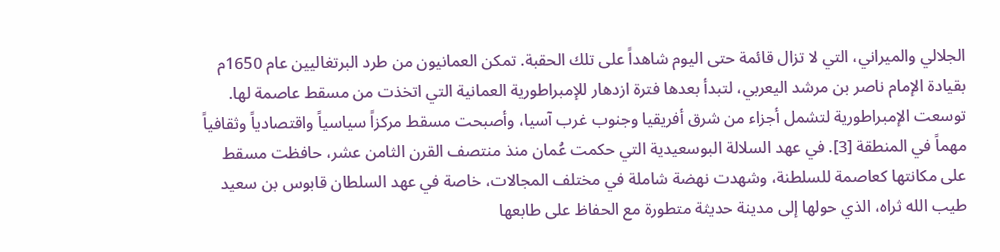الجلالي والميراني، التي لا تزال قائمة حتى اليوم شاهداً على تلك الحقبة. تمكن العمانيون من طرد البرتغاليين عام 1650م بقيادة الإمام ناصر بن مرشد اليعربي، لتبدأ بعدها فترة ازدهار للإمبراطورية العمانية التي اتخذت من مسقط عاصمة لها. توسعت الإمبراطورية لتشمل أجزاء من شرق أفريقيا وجنوب غرب آسيا، وأصبحت مسقط مركزاً سياسياً واقتصادياً وثقافياً مهماً في المنطقة [3]. في عهد السلالة البوسعيدية التي حكمت عُمان منذ منتصف القرن الثامن عشر، حافظت مسقط على مكانتها كعاصمة للسلطنة، وشهدت نهضة شاملة في مختلف المجالات، خاصة في عهد السلطان قابوس بن سعيد طيب الله ثراه، الذي حولها إلى مدينة حديثة متطورة مع الحفاظ على طابعها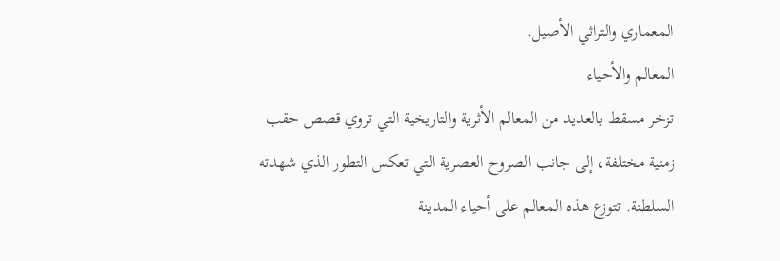المعماري والتراثي الأصيل.
المعالم والأحياء
تزخر مسقط بالعديد من المعالم الأثرية والتاريخية التي تروي قصص حقب زمنية مختلفة، إلى جانب الصروح العصرية التي تعكس التطور الذي شهدته السلطنة. تتوزع هذه المعالم على أحياء المدينة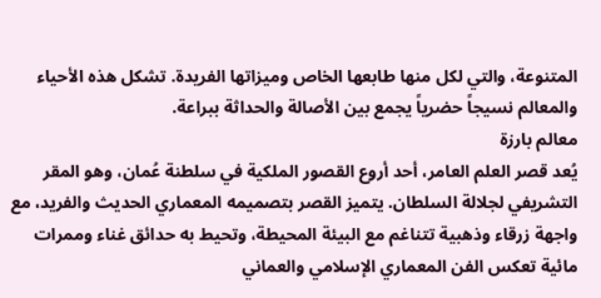المتنوعة، والتي لكل منها طابعها الخاص وميزاتها الفريدة. تشكل هذه الأحياء والمعالم نسيجاً حضرياً يجمع بين الأصالة والحداثة ببراعة.
معالم بارزة
يُعد قصر العلم العامر، أحد أروع القصور الملكية في سلطنة عُمان، وهو المقر التشريفي لجلالة السلطان. يتميز القصر بتصميمه المعماري الحديث والفريد، مع واجهة زرقاء وذهبية تتناغم مع البيئة المحيطة، وتحيط به حدائق غناء وممرات مائية تعكس الفن المعماري الإسلامي والعماني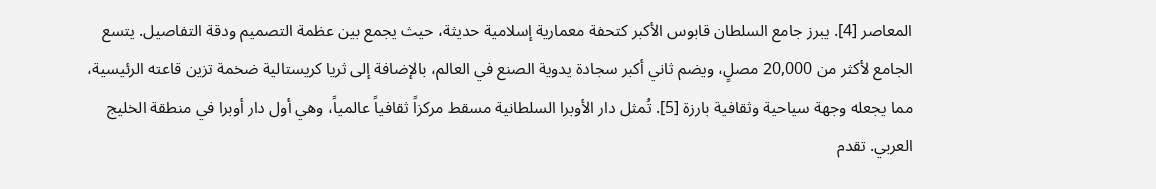المعاصر [4]. يبرز جامع السلطان قابوس الأكبر كتحفة معمارية إسلامية حديثة، حيث يجمع بين عظمة التصميم ودقة التفاصيل. يتسع الجامع لأكثر من 20,000 مصلٍ، ويضم ثاني أكبر سجادة يدوية الصنع في العالم، بالإضافة إلى ثريا كريستالية ضخمة تزين قاعته الرئيسية، مما يجعله وجهة سياحية وثقافية بارزة [5]. تُمثل دار الأوبرا السلطانية مسقط مركزاً ثقافياً عالمياً، وهي أول دار أوبرا في منطقة الخليج العربي. تقدم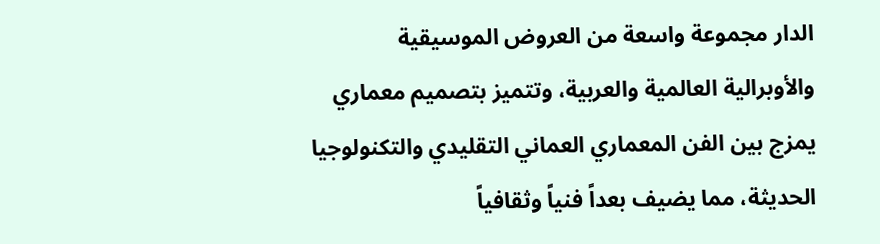الدار مجموعة واسعة من العروض الموسيقية والأوبرالية العالمية والعربية، وتتميز بتصميم معماري يمزج بين الفن المعماري العماني التقليدي والتكنولوجيا الحديثة، مما يضيف بعداً فنياً وثقافياً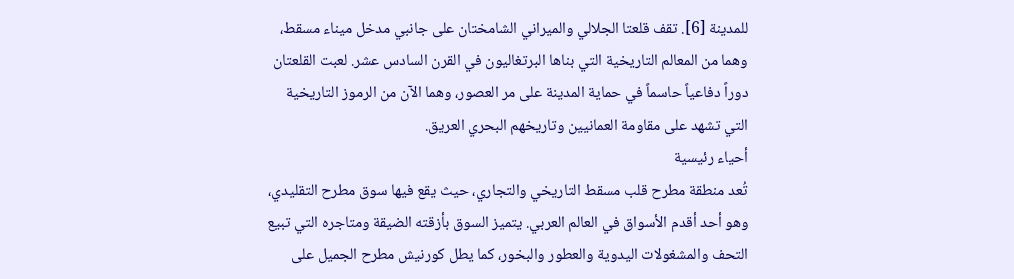للمدينة [6]. تقف قلعتا الجلالي والميراني الشامختان على جانبي مدخل ميناء مسقط، وهما من المعالم التاريخية التي بناها البرتغاليون في القرن السادس عشر. لعبت القلعتان دوراً دفاعياً حاسماً في حماية المدينة على مر العصور، وهما الآن من الرموز التاريخية التي تشهد على مقاومة العمانيين وتاريخهم البحري العريق.
أحياء رئيسية
تُعد منطقة مطرح قلب مسقط التاريخي والتجاري، حيث يقع فيها سوق مطرح التقليدي، وهو أحد أقدم الأسواق في العالم العربي. يتميز السوق بأزقته الضيقة ومتاجره التي تبيع التحف والمشغولات اليدوية والعطور والبخور، كما يطل كورنيش مطرح الجميل على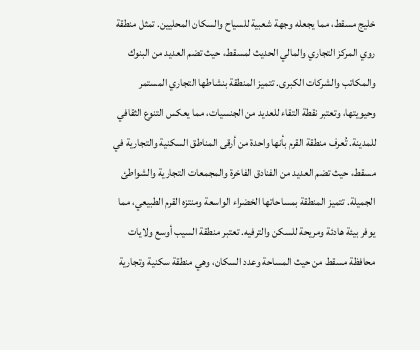خليج مسقط، مما يجعله وجهة شعبية للسياح والسكان المحليين. تمثل منطقة روي المركز التجاري والمالي الحديث لمسقط، حيث تضم العديد من البنوك والمكاتب والشركات الكبرى. تتميز المنطقة بنشاطها التجاري المستمر وحيويتها، وتعتبر نقطة التقاء للعديد من الجنسيات، مما يعكس التنوع الثقافي للمدينة. تُعرف منطقة القرم بأنها واحدة من أرقى المناطق السكنية والتجارية في مسقط، حيث تضم العديد من الفنادق الفاخرة والمجمعات التجارية والشواطئ الجميلة. تتميز المنطقة بمساحاتها الخضراء الواسعة ومنتزه القرم الطبيعي، مما يوفر بيئة هادئة ومريحة للسكن والترفيه. تعتبر منطقة السيب أوسع ولايات محافظة مسقط من حيث المساحة وعدد السكان، وهي منطقة سكنية وتجارية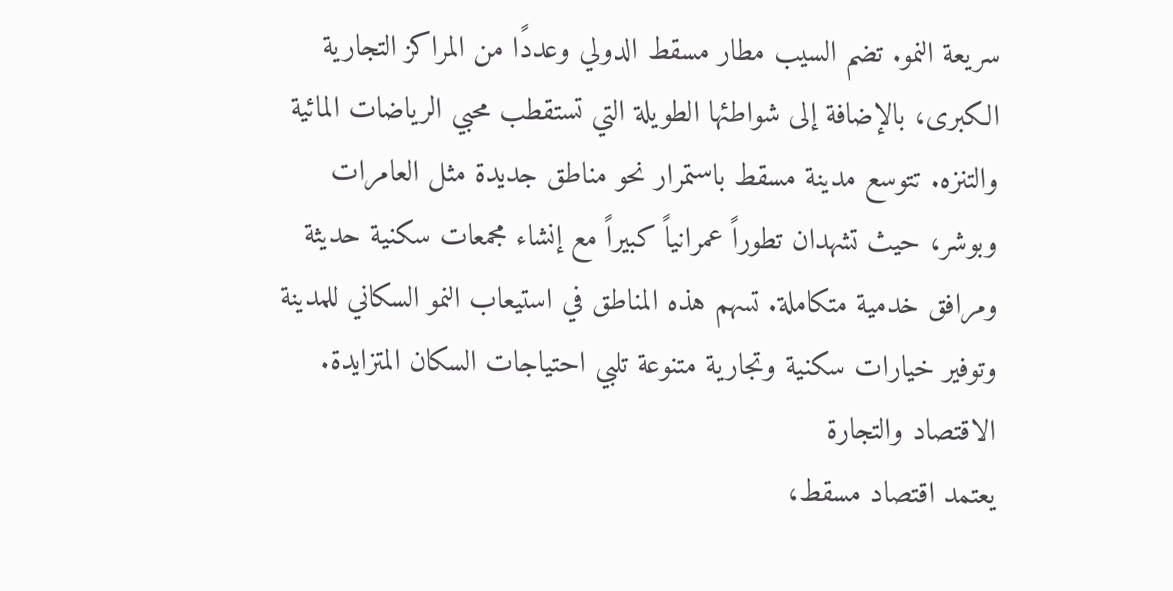سريعة النمو. تضم السيب مطار مسقط الدولي وعددًا من المراكز التجارية الكبرى، بالإضافة إلى شواطئها الطويلة التي تستقطب محبي الرياضات المائية والتنزه. تتوسع مدينة مسقط باستمرار نحو مناطق جديدة مثل العامرات وبوشر، حيث تشهدان تطوراً عمرانياً كبيراً مع إنشاء مجمعات سكنية حديثة ومرافق خدمية متكاملة. تسهم هذه المناطق في استيعاب النمو السكاني للمدينة وتوفير خيارات سكنية وتجارية متنوعة تلبي احتياجات السكان المتزايدة.
الاقتصاد والتجارة
يعتمد اقتصاد مسقط،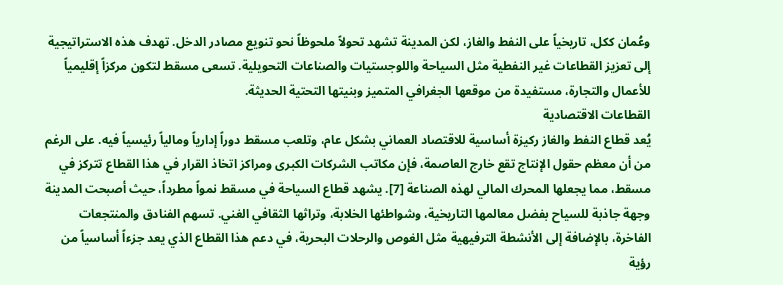وعُمان ككل، تاريخياً على النفط والغاز، لكن المدينة تشهد تحولاً ملحوظاً نحو تنويع مصادر الدخل. تهدف هذه الاستراتيجية إلى تعزيز القطاعات غير النفطية مثل السياحة واللوجستيات والصناعات التحويلية. تسعى مسقط لتكون مركزاً إقليمياً للأعمال والتجارة، مستفيدة من موقعها الجغرافي المتميز وبنيتها التحتية الحديثة.
القطاعات الاقتصادية
يُعد قطاع النفط والغاز ركيزة أساسية للاقتصاد العماني بشكل عام، وتلعب مسقط دوراً إدارياً ومالياً رئيسياً فيه. على الرغم من أن معظم حقول الإنتاج تقع خارج العاصمة، فإن مكاتب الشركات الكبرى ومراكز اتخاذ القرار في هذا القطاع تتركز في مسقط، مما يجعلها المحرك المالي لهذه الصناعة [7]. يشهد قطاع السياحة في مسقط نمواً مطرداً، حيث أصبحت المدينة وجهة جاذبة للسياح بفضل معالمها التاريخية، وشواطئها الخلابة، وتراثها الثقافي الغني. تسهم الفنادق والمنتجعات الفاخرة، بالإضافة إلى الأنشطة الترفيهية مثل الغوص والرحلات البحرية، في دعم هذا القطاع الذي يعد جزءاً أساسياً من رؤية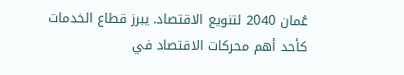عُمان 2040 لتنويع الاقتصاد. يبرز قطاع الخدمات كأحد أهم محركات الاقتصاد في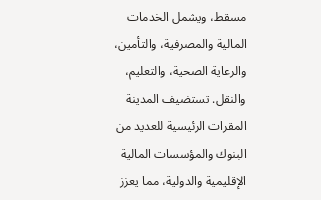مسقط، ويشمل الخدمات المالية والمصرفية، والتأمين، والرعاية الصحية، والتعليم، والنقل. تستضيف المدينة المقرات الرئيسية للعديد من البنوك والمؤسسات المالية الإقليمية والدولية، مما يعزز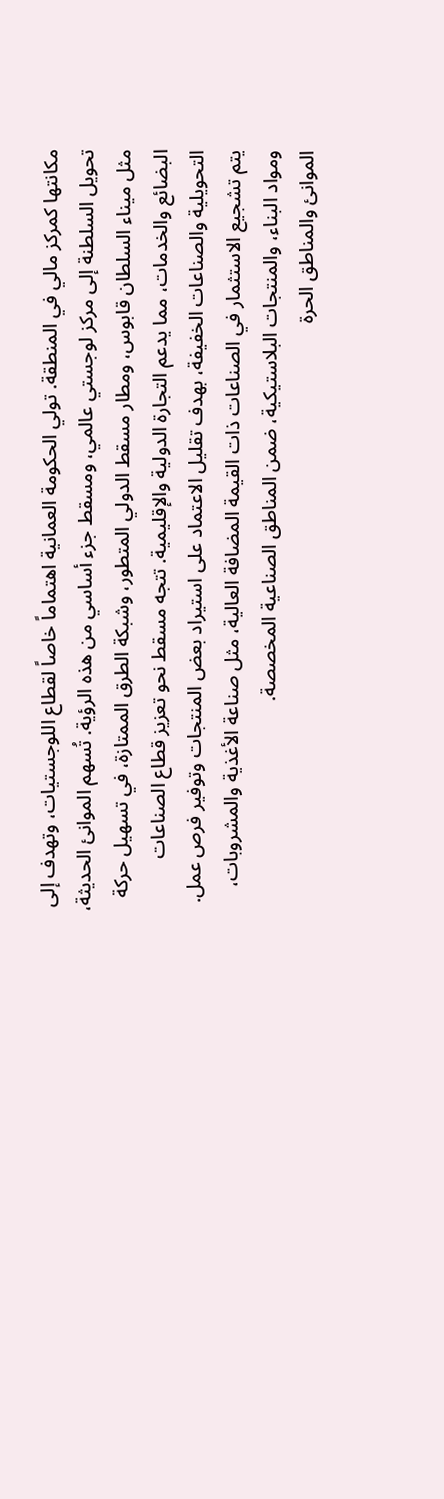مكانتها كمركز مالي في المنطقة. تولي الحكومة العمانية اهتماماً خاصاً لقطاع اللوجستيات، وتهدف إلى تحويل السلطنة إلى مركز لوجستي عالمي، ومسقط جزء أساسي من هذه الرؤية. تُسهم الموانئ الحديثة، مثل ميناء السلطان قابوس، ومطار مسقط الدولي المتطور، وشبكة الطرق الممتازة، في تسهيل حركة البضائع والخدمات، مما يدعم التجارة الدولية والإقليمية. تتجه مسقط نحو تعزيز قطاع الصناعات التحويلية والصناعات الخفيفة، بهدف تقليل الاعتماد على استيراد بعض المنتجات وتوفير فرص عمل. يتم تشجيع الاستثمار في الصناعات ذات القيمة المضافة العالية، مثل صناعة الأغذية والمشروبات، ومواد البناء، والمنتجات البلاستيكية، ضمن المناطق الصناعية المخصصة.
الموانئ والمناطق الحرة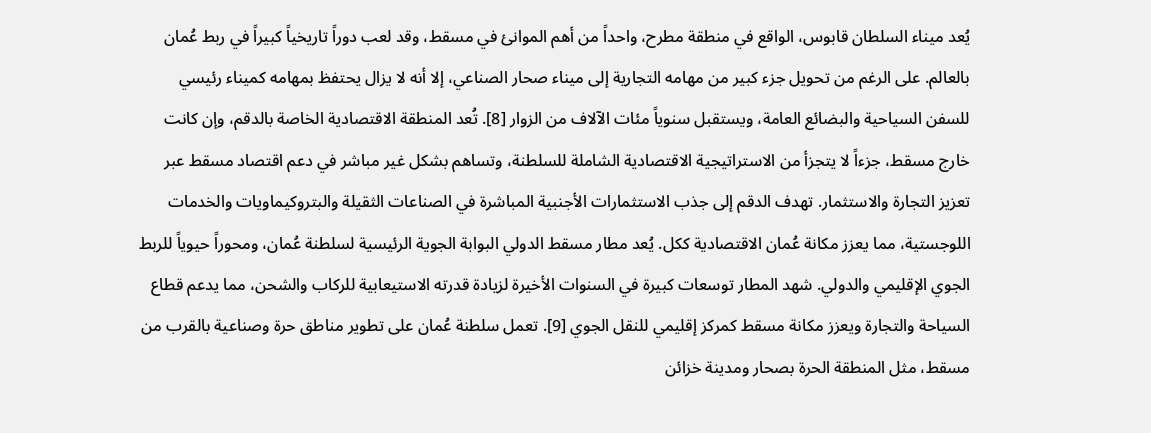يُعد ميناء السلطان قابوس، الواقع في منطقة مطرح، واحداً من أهم الموانئ في مسقط، وقد لعب دوراً تاريخياً كبيراً في ربط عُمان بالعالم. على الرغم من تحويل جزء كبير من مهامه التجارية إلى ميناء صحار الصناعي، إلا أنه لا يزال يحتفظ بمهامه كميناء رئيسي للسفن السياحية والبضائع العامة، ويستقبل سنوياً مئات الآلاف من الزوار [8]. تُعد المنطقة الاقتصادية الخاصة بالدقم، وإن كانت خارج مسقط، جزءاً لا يتجزأ من الاستراتيجية الاقتصادية الشاملة للسلطنة، وتساهم بشكل غير مباشر في دعم اقتصاد مسقط عبر تعزيز التجارة والاستثمار. تهدف الدقم إلى جذب الاستثمارات الأجنبية المباشرة في الصناعات الثقيلة والبتروكيماويات والخدمات اللوجستية، مما يعزز مكانة عُمان الاقتصادية ككل. يُعد مطار مسقط الدولي البوابة الجوية الرئيسية لسلطنة عُمان، ومحوراً حيوياً للربط الجوي الإقليمي والدولي. شهد المطار توسعات كبيرة في السنوات الأخيرة لزيادة قدرته الاستيعابية للركاب والشحن، مما يدعم قطاع السياحة والتجارة ويعزز مكانة مسقط كمركز إقليمي للنقل الجوي [9]. تعمل سلطنة عُمان على تطوير مناطق حرة وصناعية بالقرب من مسقط، مثل المنطقة الحرة بصحار ومدينة خزائن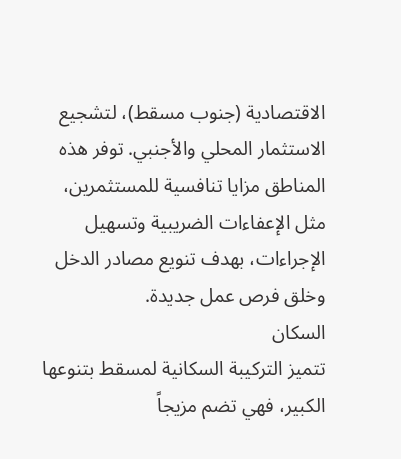الاقتصادية (جنوب مسقط)، لتشجيع الاستثمار المحلي والأجنبي. توفر هذه المناطق مزايا تنافسية للمستثمرين، مثل الإعفاءات الضريبية وتسهيل الإجراءات، بهدف تنويع مصادر الدخل وخلق فرص عمل جديدة.
السكان
تتميز التركيبة السكانية لمسقط بتنوعها الكبير، فهي تضم مزيجاً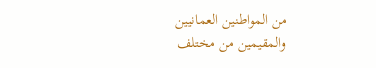من المواطنين العمانيين والمقيمين من مختلف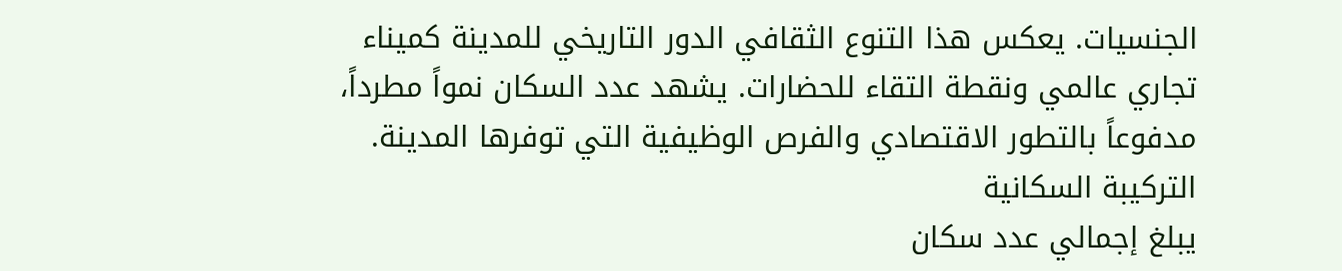الجنسيات. يعكس هذا التنوع الثقافي الدور التاريخي للمدينة كميناء تجاري عالمي ونقطة التقاء للحضارات. يشهد عدد السكان نمواً مطرداً، مدفوعاً بالتطور الاقتصادي والفرص الوظيفية التي توفرها المدينة.
التركيبة السكانية
يبلغ إجمالي عدد سكان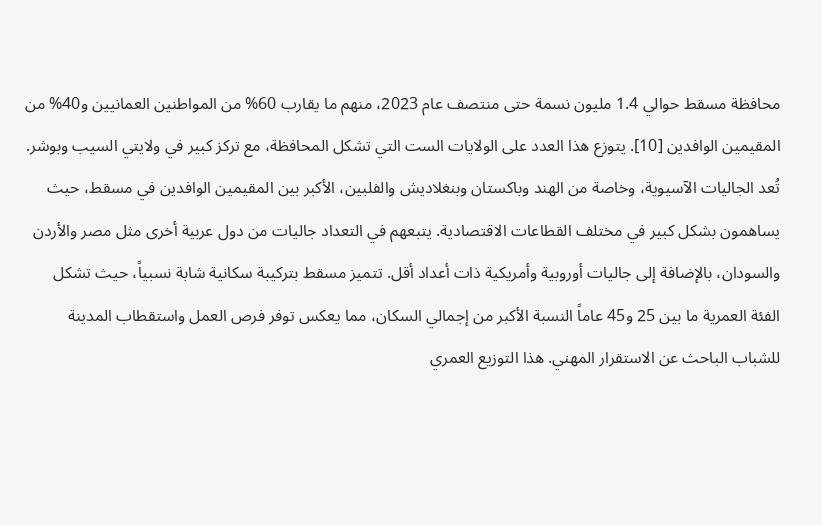محافظة مسقط حوالي 1.4 مليون نسمة حتى منتصف عام 2023، منهم ما يقارب 60% من المواطنين العمانيين و40% من المقيمين الوافدين [10]. يتوزع هذا العدد على الولايات الست التي تشكل المحافظة، مع تركز كبير في ولايتي السيب وبوشر. تُعد الجاليات الآسيوية، وخاصة من الهند وباكستان وبنغلاديش والفلبين، الأكبر بين المقيمين الوافدين في مسقط، حيث يساهمون بشكل كبير في مختلف القطاعات الاقتصادية. يتبعهم في التعداد جاليات من دول عربية أخرى مثل مصر والأردن والسودان، بالإضافة إلى جاليات أوروبية وأمريكية ذات أعداد أقل. تتميز مسقط بتركيبة سكانية شابة نسبياً، حيث تشكل الفئة العمرية ما بين 25 و45 عاماً النسبة الأكبر من إجمالي السكان، مما يعكس توفر فرص العمل واستقطاب المدينة للشباب الباحث عن الاستقرار المهني. هذا التوزيع العمري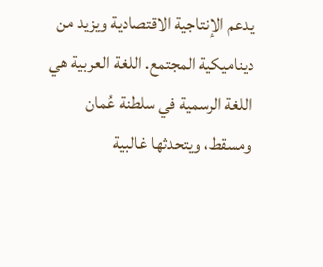يدعم الإنتاجية الاقتصادية ويزيد من ديناميكية المجتمع. اللغة العربية هي اللغة الرسمية في سلطنة عُمان ومسقط، ويتحدثها غالبية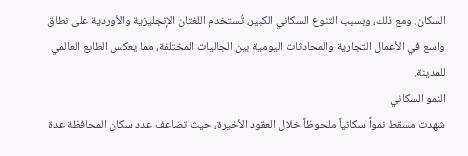السكان. ومع ذلك، وبسبب التنوع السكاني الكبير، تُستخدم اللغتان الإنجليزية والأوردية على نطاق واسع في الأعمال التجارية والمحادثات اليومية بين الجاليات المختلفة، مما يعكس الطابع العالمي للمدينة.
النمو السكاني
شهدت مسقط نمواً سكانياً ملحوظاً خلال العقود الأخيرة، حيث تضاعف عدد سكان المحافظة عدة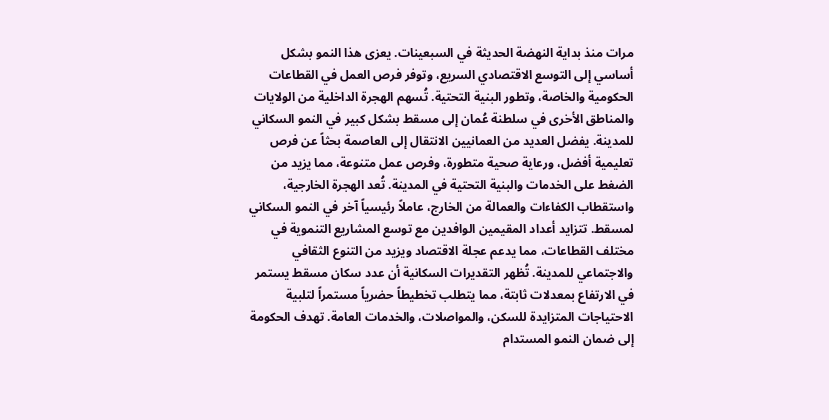مرات منذ بداية النهضة الحديثة في السبعينات. يعزى هذا النمو بشكل أساسي إلى التوسع الاقتصادي السريع، وتوفر فرص العمل في القطاعات الحكومية والخاصة، وتطور البنية التحتية. تُسهم الهجرة الداخلية من الولايات والمناطق الأخرى في سلطنة عُمان إلى مسقط بشكل كبير في النمو السكاني للمدينة. يفضل العديد من العمانيين الانتقال إلى العاصمة بحثاً عن فرص تعليمية أفضل، ورعاية صحية متطورة، وفرص عمل متنوعة، مما يزيد من الضغط على الخدمات والبنية التحتية في المدينة. تُعد الهجرة الخارجية، واستقطاب الكفاءات والعمالة من الخارج، عاملاً رئيسياً آخر في النمو السكاني لمسقط. تتزايد أعداد المقيمين الوافدين مع توسع المشاريع التنموية في مختلف القطاعات، مما يدعم عجلة الاقتصاد ويزيد من التنوع الثقافي والاجتماعي للمدينة. تُظهر التقديرات السكانية أن عدد سكان مسقط يستمر في الارتفاع بمعدلات ثابتة، مما يتطلب تخطيطاً حضرياً مستمراً لتلبية الاحتياجات المتزايدة للسكن، والمواصلات، والخدمات العامة. تهدف الحكومة إلى ضمان النمو المستدام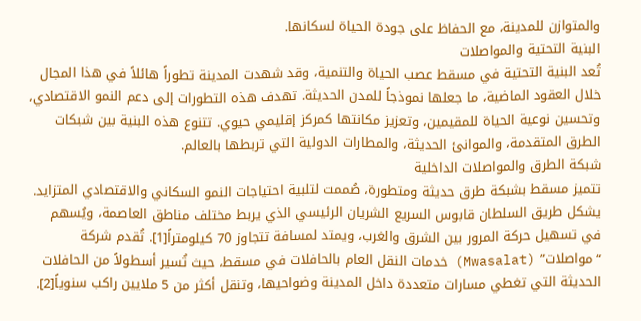والمتوازن للمدينة، مع الحفاظ على جودة الحياة لسكانها.
البنية التحتية والمواصلات
تُعد البنية التحتية في مسقط عصب الحياة والتنمية، وقد شهدت المدينة تطوراً هائلاً في هذا المجال خلال العقود الماضية، ما جعلها نموذجاً للمدن الحديثة. تهدف هذه التطورات إلى دعم النمو الاقتصادي، وتحسين نوعية الحياة للمقيمين، وتعزيز مكانتها كمركز إقليمي حيوي. تتنوع هذه البنية بين شبكات الطرق المتقدمة، والموانئ الحديثة، والمطارات الدولية التي تربطها بالعالم.
شبكة الطرق والمواصلات الداخلية
تتميز مسقط بشبكة طرق حديثة ومتطورة، صُممت لتلبية احتياجات النمو السكاني والاقتصادي المتزايد. يشكل طريق السلطان قابوس السريع الشريان الرئيسي الذي يربط مختلف مناطق العاصمة، ويُسهم في تسهيل حركة المرور بين الشرق والغرب، ويمتد لمسافة تتجاوز 70 كيلومتراً[1]. تُقدم شركة “مواصلات” (Mwasalat) خدمات النقل العام بالحافلات في مسقط، حيث تُسير أسطولاً من الحافلات الحديثة التي تغطي مسارات متعددة داخل المدينة وضواحيها، وتنقل أكثر من 5 ملايين راكب سنوياً[2].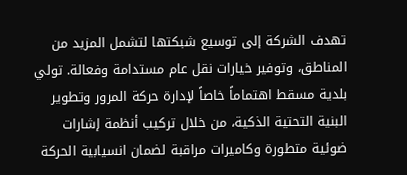تهدف الشركة إلى توسيع شبكتها لتشمل المزيد من المناطق، وتوفير خيارات نقل عام مستدامة وفعالة. تولي بلدية مسقط اهتماماً خاصاً لإدارة حركة المرور وتطوير البنية التحتية الذكية، من خلال تركيب أنظمة إشارات ضوئية متطورة وكاميرات مراقبة لضمان انسيابية الحركة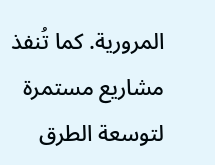المرورية. كما تُنفذ مشاريع مستمرة لتوسعة الطرق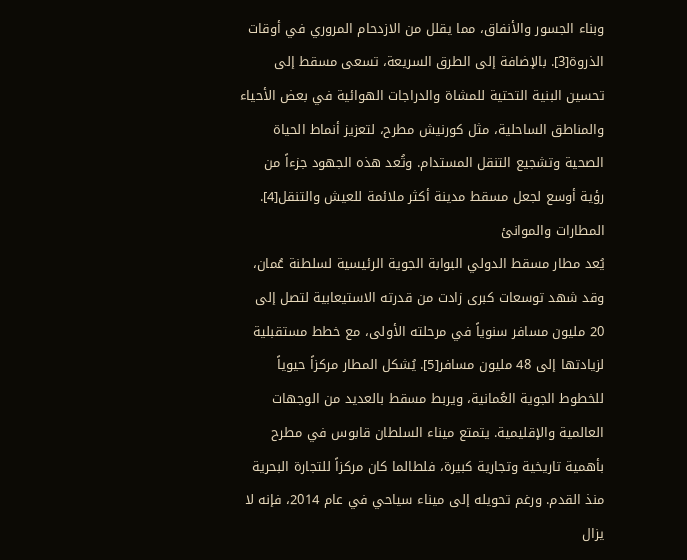وبناء الجسور والأنفاق، مما يقلل من الازدحام المروري في أوقات الذروة[3]. بالإضافة إلى الطرق السريعة، تسعى مسقط إلى تحسين البنية التحتية للمشاة والدراجات الهوائية في بعض الأحياء والمناطق الساحلية، مثل كورنيش مطرح، لتعزيز أنماط الحياة الصحية وتشجيع التنقل المستدام. وتُعد هذه الجهود جزءاً من رؤية أوسع لجعل مسقط مدينة أكثر ملائمة للعيش والتنقل[4].
المطارات والموانئ
يُعد مطار مسقط الدولي البوابة الجوية الرئيسية لسلطنة عُمان، وقد شهد توسعات كبرى زادت من قدرته الاستيعابية لتصل إلى 20 مليون مسافر سنوياً في مرحلته الأولى، مع خطط مستقبلية لزيادتها إلى 48 مليون مسافر[5]. يُشكل المطار مركزاً حيوياً للخطوط الجوية العُمانية، ويربط مسقط بالعديد من الوجهات العالمية والإقليمية. يتمتع ميناء السلطان قابوس في مطرح بأهمية تاريخية وتجارية كبيرة، فلطالما كان مركزاً للتجارة البحرية منذ القدم. ورغم تحويله إلى ميناء سياحي في عام 2014، فإنه لا يزال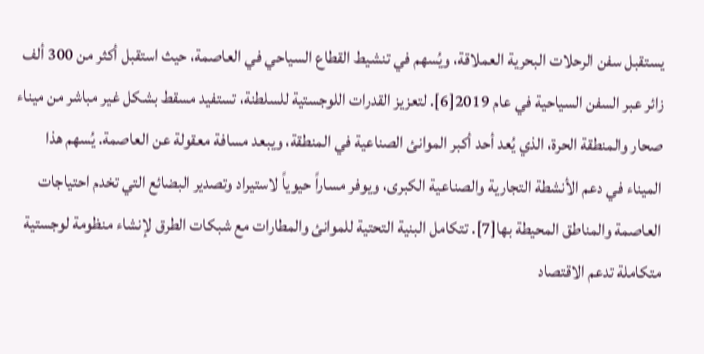يستقبل سفن الرحلات البحرية العملاقة، ويُسهم في تنشيط القطاع السياحي في العاصمة، حيث استقبل أكثر من 300 ألف زائر عبر السفن السياحية في عام 2019[6]. لتعزيز القدرات اللوجستية للسلطنة، تستفيد مسقط بشكل غير مباشر من ميناء صحار والمنطقة الحرة، الذي يُعد أحد أكبر الموانئ الصناعية في المنطقة، ويبعد مسافة معقولة عن العاصمة. يُسهم هذا الميناء في دعم الأنشطة التجارية والصناعية الكبرى، ويوفر مساراً حيوياً لاستيراد وتصدير البضائع التي تخدم احتياجات العاصمة والمناطق المحيطة بها[7]. تتكامل البنية التحتية للموانئ والمطارات مع شبكات الطرق لإنشاء منظومة لوجستية متكاملة تدعم الاقتصاد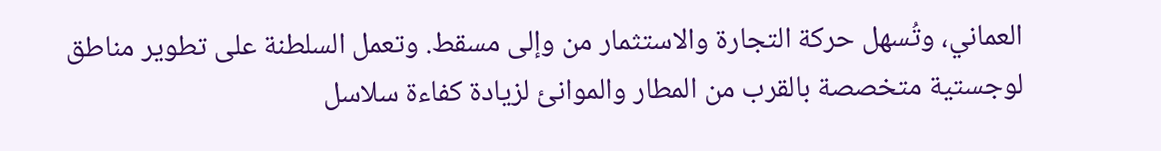العماني، وتُسهل حركة التجارة والاستثمار من وإلى مسقط. وتعمل السلطنة على تطوير مناطق لوجستية متخصصة بالقرب من المطار والموانئ لزيادة كفاءة سلاسل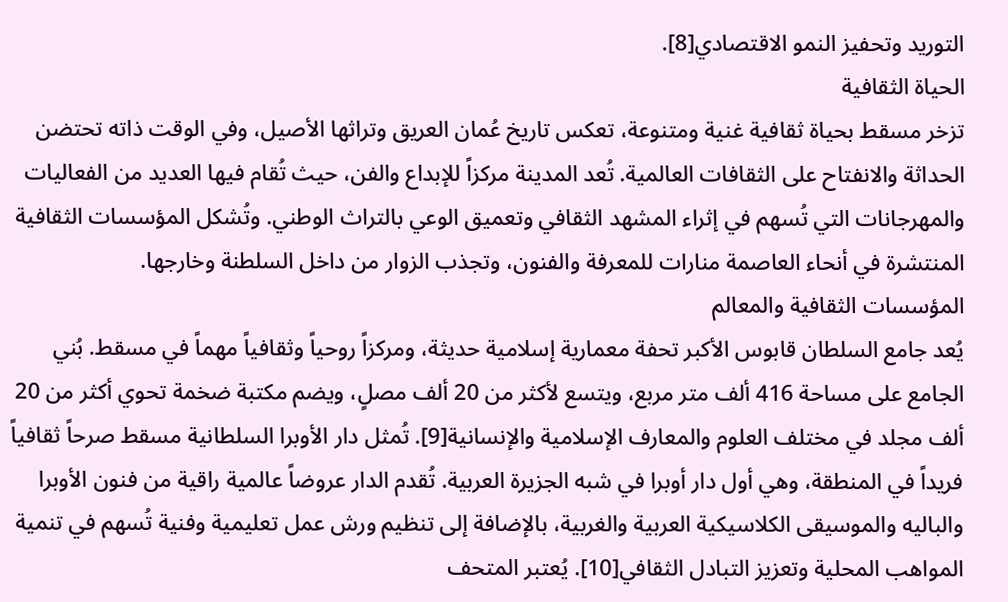التوريد وتحفيز النمو الاقتصادي[8].
الحياة الثقافية
تزخر مسقط بحياة ثقافية غنية ومتنوعة، تعكس تاريخ عُمان العريق وتراثها الأصيل، وفي الوقت ذاته تحتضن الحداثة والانفتاح على الثقافات العالمية. تُعد المدينة مركزاً للإبداع والفن، حيث تُقام فيها العديد من الفعاليات والمهرجانات التي تُسهم في إثراء المشهد الثقافي وتعميق الوعي بالتراث الوطني. وتُشكل المؤسسات الثقافية المنتشرة في أنحاء العاصمة منارات للمعرفة والفنون، وتجذب الزوار من داخل السلطنة وخارجها.
المؤسسات الثقافية والمعالم
يُعد جامع السلطان قابوس الأكبر تحفة معمارية إسلامية حديثة، ومركزاً روحياً وثقافياً مهماً في مسقط. بُني الجامع على مساحة 416 ألف متر مربع، ويتسع لأكثر من 20 ألف مصلٍ، ويضم مكتبة ضخمة تحوي أكثر من 20 ألف مجلد في مختلف العلوم والمعارف الإسلامية والإنسانية[9]. تُمثل دار الأوبرا السلطانية مسقط صرحاً ثقافياً فريداً في المنطقة، وهي أول دار أوبرا في شبه الجزيرة العربية. تُقدم الدار عروضاً عالمية راقية من فنون الأوبرا والباليه والموسيقى الكلاسيكية العربية والغربية، بالإضافة إلى تنظيم ورش عمل تعليمية وفنية تُسهم في تنمية المواهب المحلية وتعزيز التبادل الثقافي[10]. يُعتبر المتحف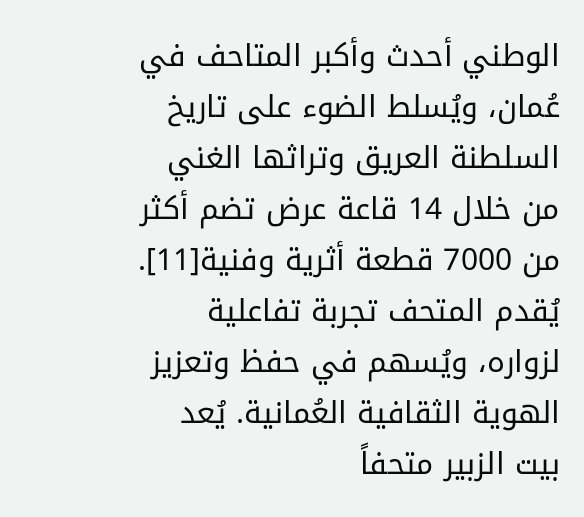الوطني أحدث وأكبر المتاحف في عُمان، ويُسلط الضوء على تاريخ السلطنة العريق وتراثها الغني من خلال 14 قاعة عرض تضم أكثر من 7000 قطعة أثرية وفنية[11]. يُقدم المتحف تجربة تفاعلية لزواره، ويُسهم في حفظ وتعزيز الهوية الثقافية العُمانية. يُعد بيت الزبير متحفاً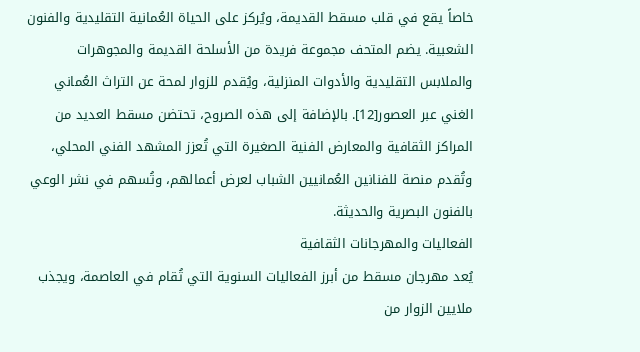خاصاً يقع في قلب مسقط القديمة، ويُركز على الحياة العُمانية التقليدية والفنون الشعبية. يضم المتحف مجموعة فريدة من الأسلحة القديمة والمجوهرات والملابس التقليدية والأدوات المنزلية، ويُقدم للزوار لمحة عن التراث العُماني الغني عبر العصور[12]. بالإضافة إلى هذه الصروح، تحتضن مسقط العديد من المراكز الثقافية والمعارض الفنية الصغيرة التي تُعزز المشهد الفني المحلي، وتُقدم منصة للفنانين العُمانيين الشباب لعرض أعمالهم، وتُسهم في نشر الوعي بالفنون البصرية والحديثة.
الفعاليات والمهرجانات الثقافية
يُعد مهرجان مسقط من أبرز الفعاليات السنوية التي تُقام في العاصمة، ويجذب ملايين الزوار من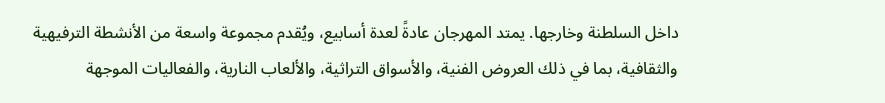داخل السلطنة وخارجها. يمتد المهرجان عادةً لعدة أسابيع، ويُقدم مجموعة واسعة من الأنشطة الترفيهية والثقافية، بما في ذلك العروض الفنية، والأسواق التراثية، والألعاب النارية، والفعاليات الموجهة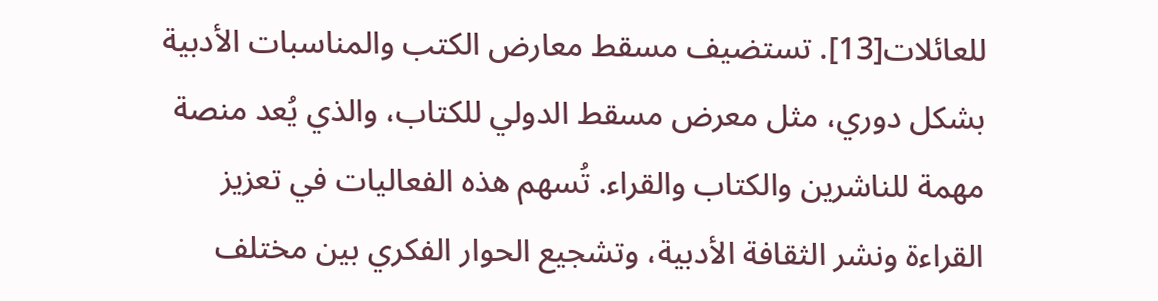للعائلات[13]. تستضيف مسقط معارض الكتب والمناسبات الأدبية بشكل دوري، مثل معرض مسقط الدولي للكتاب، والذي يُعد منصة مهمة للناشرين والكتاب والقراء. تُسهم هذه الفعاليات في تعزيز القراءة ونشر الثقافة الأدبية، وتشجيع الحوار الفكري بين مختلف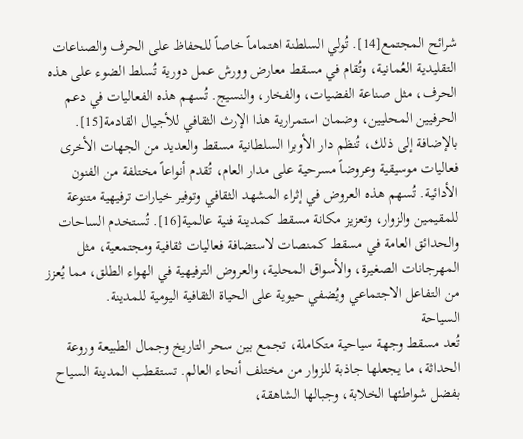شرائح المجتمع[14]. تُولي السلطنة اهتماماً خاصاً للحفاظ على الحرف والصناعات التقليدية العُمانية، وتُقام في مسقط معارض وورش عمل دورية تُسلط الضوء على هذه الحرف، مثل صناعة الفضيات، والفخار، والنسيج. تُسهم هذه الفعاليات في دعم الحرفيين المحليين، وضمان استمرارية هذا الإرث الثقافي للأجيال القادمة[15]. بالإضافة إلى ذلك، تُنظم دار الأوبرا السلطانية مسقط والعديد من الجهات الأخرى فعاليات موسيقية وعروضاً مسرحية على مدار العام، تُقدم أنواعاً مختلفة من الفنون الأدائية. تُسهم هذه العروض في إثراء المشهد الثقافي وتوفير خيارات ترفيهية متنوعة للمقيمين والزوار، وتعزيز مكانة مسقط كمدينة فنية عالمية[16]. تُستخدم الساحات والحدائق العامة في مسقط كمنصات لاستضافة فعاليات ثقافية ومجتمعية، مثل المهرجانات الصغيرة، والأسواق المحلية، والعروض الترفيهية في الهواء الطلق، مما يُعزز من التفاعل الاجتماعي ويُضفي حيوية على الحياة الثقافية اليومية للمدينة.
السياحة
تُعد مسقط وجهة سياحية متكاملة، تجمع بين سحر التاريخ وجمال الطبيعة وروعة الحداثة، ما يجعلها جاذبة للزوار من مختلف أنحاء العالم. تستقطب المدينة السياح بفضل شواطئها الخلابة، وجبالها الشاهقة،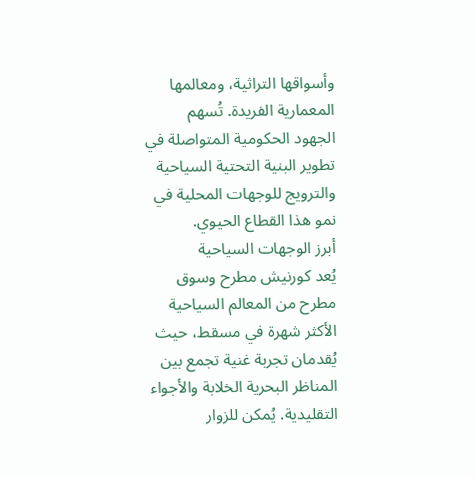وأسواقها التراثية، ومعالمها المعمارية الفريدة. تُسهم الجهود الحكومية المتواصلة في تطوير البنية التحتية السياحية والترويج للوجهات المحلية في نمو هذا القطاع الحيوي.
أبرز الوجهات السياحية
يُعد كورنيش مطرح وسوق مطرح من المعالم السياحية الأكثر شهرة في مسقط، حيث يُقدمان تجربة غنية تجمع بين المناظر البحرية الخلابة والأجواء التقليدية. يُمكن للزوار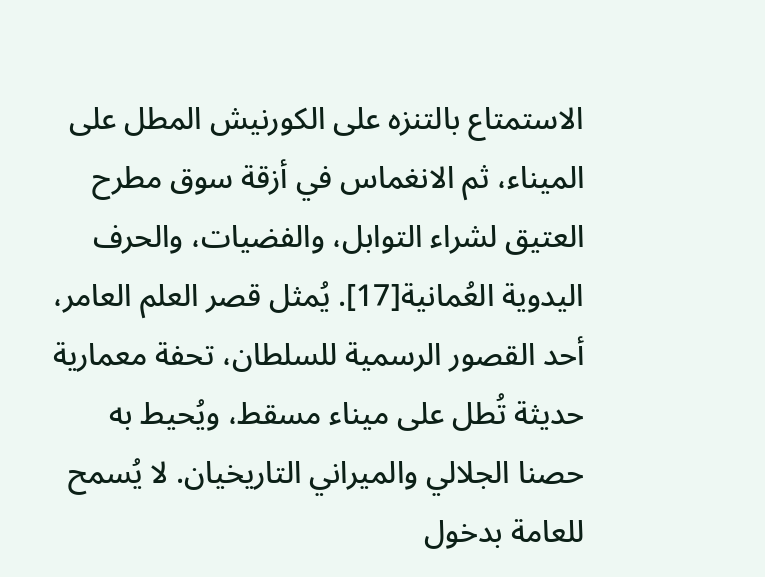الاستمتاع بالتنزه على الكورنيش المطل على الميناء، ثم الانغماس في أزقة سوق مطرح العتيق لشراء التوابل، والفضيات، والحرف اليدوية العُمانية[17]. يُمثل قصر العلم العامر، أحد القصور الرسمية للسلطان، تحفة معمارية حديثة تُطل على ميناء مسقط، ويُحيط به حصنا الجلالي والميراني التاريخيان. لا يُسمح للعامة بدخول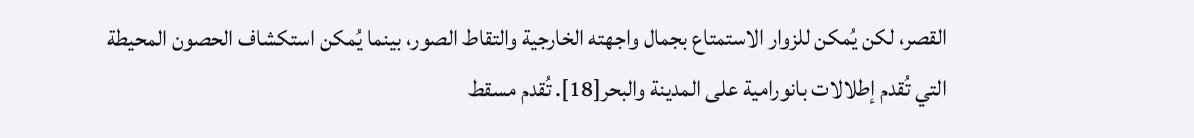القصر، لكن يُمكن للزوار الاستمتاع بجمال واجهته الخارجية والتقاط الصور، بينما يُمكن استكشاف الحصون المحيطة التي تُقدم إطلالات بانورامية على المدينة والبحر[18]. تُقدم مسقط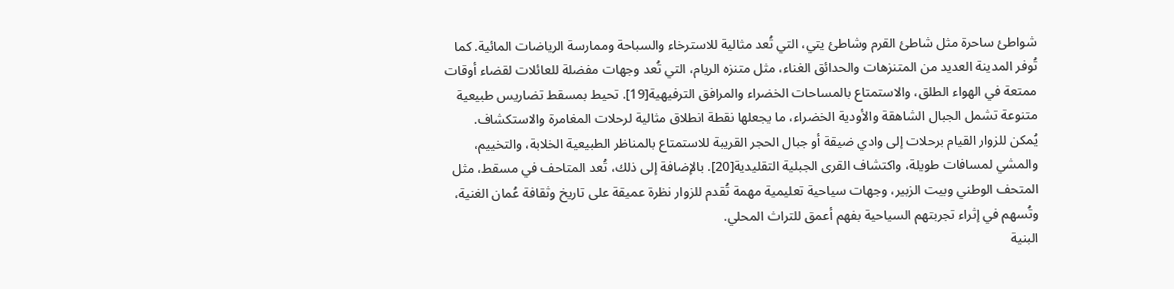شواطئ ساحرة مثل شاطئ القرم وشاطئ يتي، التي تُعد مثالية للاسترخاء والسباحة وممارسة الرياضات المائية. كما تُوفر المدينة العديد من المتنزهات والحدائق الغناء، مثل متنزه الريام، التي تُعد وجهات مفضلة للعائلات لقضاء أوقات ممتعة في الهواء الطلق، والاستمتاع بالمساحات الخضراء والمرافق الترفيهية[19]. تحيط بمسقط تضاريس طبيعية متنوعة تشمل الجبال الشاهقة والأودية الخضراء، ما يجعلها نقطة انطلاق مثالية لرحلات المغامرة والاستكشاف. يُمكن للزوار القيام برحلات إلى وادي ضيقة أو جبال الحجر القريبة للاستمتاع بالمناظر الطبيعية الخلابة، والتخييم، والمشي لمسافات طويلة، واكتشاف القرى الجبلية التقليدية[20]. بالإضافة إلى ذلك، تُعد المتاحف في مسقط، مثل المتحف الوطني وبيت الزبير، وجهات سياحية تعليمية مهمة تُقدم للزوار نظرة عميقة على تاريخ وثقافة عُمان الغنية، وتُسهم في إثراء تجربتهم السياحية بفهم أعمق للتراث المحلي.
البنية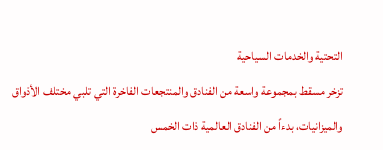التحتية والخدمات السياحية
تزخر مسقط بمجموعة واسعة من الفنادق والمنتجعات الفاخرة التي تلبي مختلف الأذواق والميزانيات، بدءاً من الفنادق العالمية ذات الخمس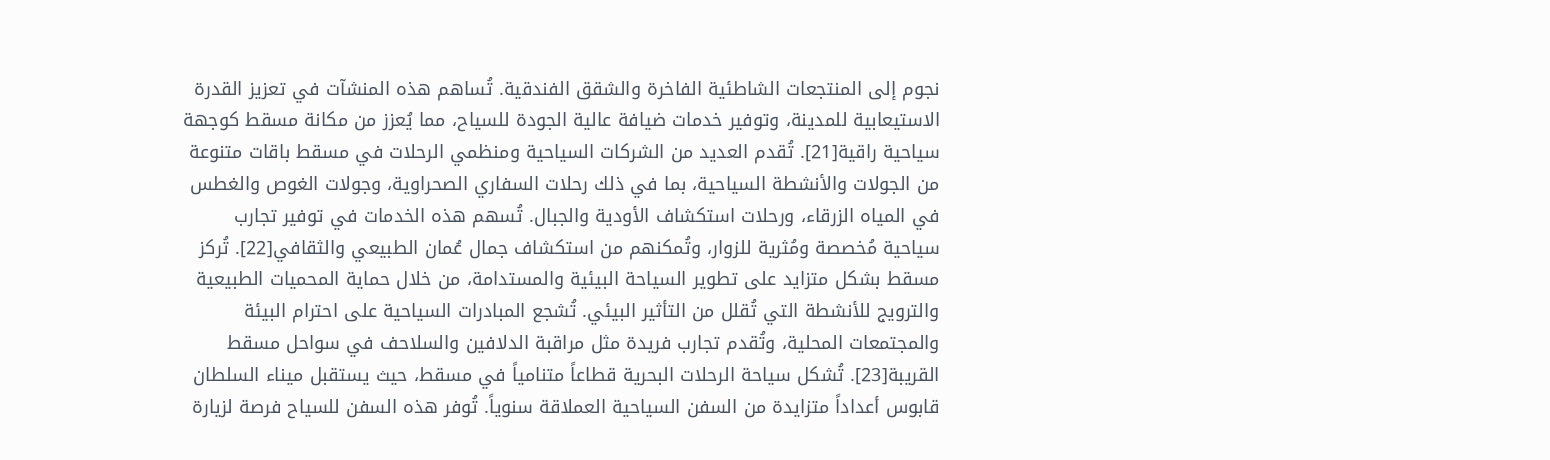نجوم إلى المنتجعات الشاطئية الفاخرة والشقق الفندقية. تُساهم هذه المنشآت في تعزيز القدرة الاستيعابية للمدينة، وتوفير خدمات ضيافة عالية الجودة للسياح، مما يُعزز من مكانة مسقط كوجهة سياحية راقية[21]. تُقدم العديد من الشركات السياحية ومنظمي الرحلات في مسقط باقات متنوعة من الجولات والأنشطة السياحية، بما في ذلك رحلات السفاري الصحراوية، وجولات الغوص والغطس في المياه الزرقاء، ورحلات استكشاف الأودية والجبال. تُسهم هذه الخدمات في توفير تجارب سياحية مُخصصة ومُثرية للزوار، وتُمكنهم من استكشاف جمال عُمان الطبيعي والثقافي[22]. تُركز مسقط بشكل متزايد على تطوير السياحة البيئية والمستدامة، من خلال حماية المحميات الطبيعية والترويج للأنشطة التي تُقلل من التأثير البيئي. تُشجع المبادرات السياحية على احترام البيئة والمجتمعات المحلية، وتُقدم تجارب فريدة مثل مراقبة الدلافين والسلاحف في سواحل مسقط القريبة[23]. تُشكل سياحة الرحلات البحرية قطاعاً متنامياً في مسقط، حيث يستقبل ميناء السلطان قابوس أعداداً متزايدة من السفن السياحية العملاقة سنوياً. تُوفر هذه السفن للسياح فرصة لزيارة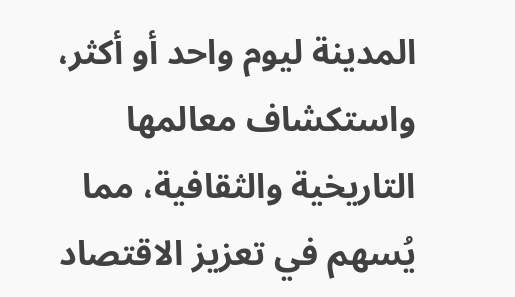المدينة ليوم واحد أو أكثر، واستكشاف معالمها التاريخية والثقافية، مما يُسهم في تعزيز الاقتصاد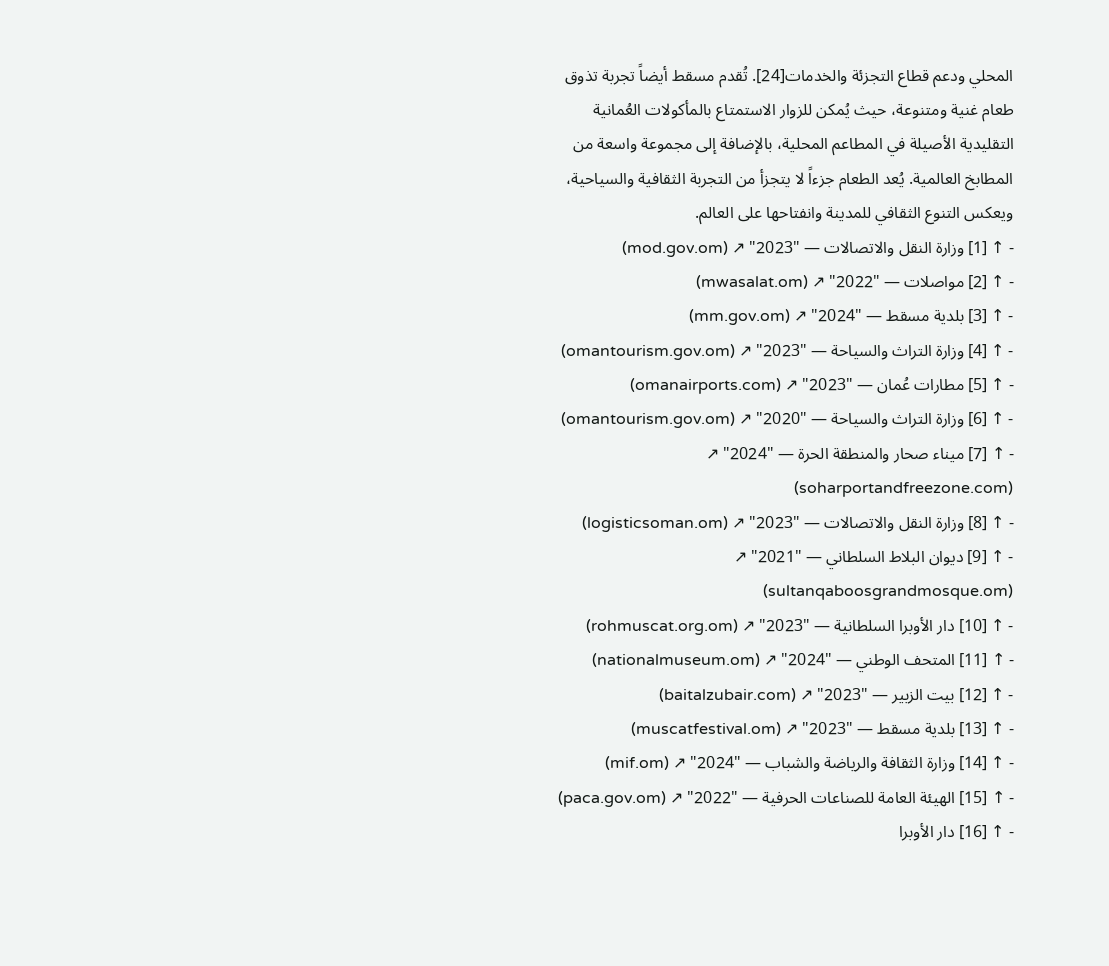المحلي ودعم قطاع التجزئة والخدمات[24]. تُقدم مسقط أيضاً تجربة تذوق طعام غنية ومتنوعة، حيث يُمكن للزوار الاستمتاع بالمأكولات العُمانية التقليدية الأصيلة في المطاعم المحلية، بالإضافة إلى مجموعة واسعة من المطابخ العالمية. يُعد الطعام جزءاً لا يتجزأ من التجربة الثقافية والسياحية، ويعكس التنوع الثقافي للمدينة وانفتاحها على العالم.
- ↑ [1] وزارة النقل والاتصالات — "2023" ↗ (mod.gov.om)
- ↑ [2] مواصلات — "2022" ↗ (mwasalat.om)
- ↑ [3] بلدية مسقط — "2024" ↗ (mm.gov.om)
- ↑ [4] وزارة التراث والسياحة — "2023" ↗ (omantourism.gov.om)
- ↑ [5] مطارات عُمان — "2023" ↗ (omanairports.com)
- ↑ [6] وزارة التراث والسياحة — "2020" ↗ (omantourism.gov.om)
- ↑ [7] ميناء صحار والمنطقة الحرة — "2024" ↗ (soharportandfreezone.com)
- ↑ [8] وزارة النقل والاتصالات — "2023" ↗ (logisticsoman.om)
- ↑ [9] ديوان البلاط السلطاني — "2021" ↗ (sultanqaboosgrandmosque.om)
- ↑ [10] دار الأوبرا السلطانية — "2023" ↗ (rohmuscat.org.om)
- ↑ [11] المتحف الوطني — "2024" ↗ (nationalmuseum.om)
- ↑ [12] بيت الزبير — "2023" ↗ (baitalzubair.com)
- ↑ [13] بلدية مسقط — "2023" ↗ (muscatfestival.om)
- ↑ [14] وزارة الثقافة والرياضة والشباب — "2024" ↗ (mif.om)
- ↑ [15] الهيئة العامة للصناعات الحرفية — "2022" ↗ (paca.gov.om)
- ↑ [16] دار الأوبرا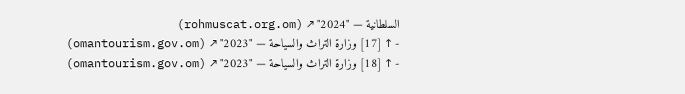السلطانية — "2024" ↗ (rohmuscat.org.om)
- ↑ [17] وزارة التراث والسياحة — "2023" ↗ (omantourism.gov.om)
- ↑ [18] وزارة التراث والسياحة — "2023" ↗ (omantourism.gov.om)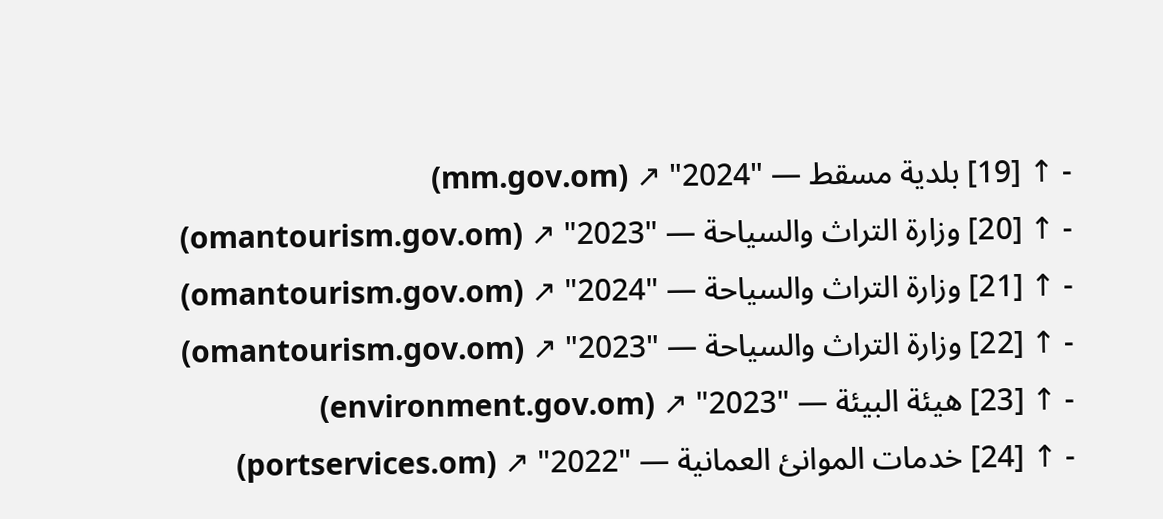- ↑ [19] بلدية مسقط — "2024" ↗ (mm.gov.om)
- ↑ [20] وزارة التراث والسياحة — "2023" ↗ (omantourism.gov.om)
- ↑ [21] وزارة التراث والسياحة — "2024" ↗ (omantourism.gov.om)
- ↑ [22] وزارة التراث والسياحة — "2023" ↗ (omantourism.gov.om)
- ↑ [23] هيئة البيئة — "2023" ↗ (environment.gov.om)
- ↑ [24] خدمات الموانئ العمانية — "2022" ↗ (portservices.om)